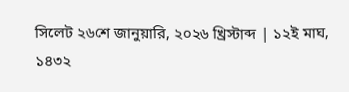সিলেট ২৬শে জানুয়ারি, ২০২৬ খ্রিস্টাব্দ | ১২ই মাঘ, ১৪৩২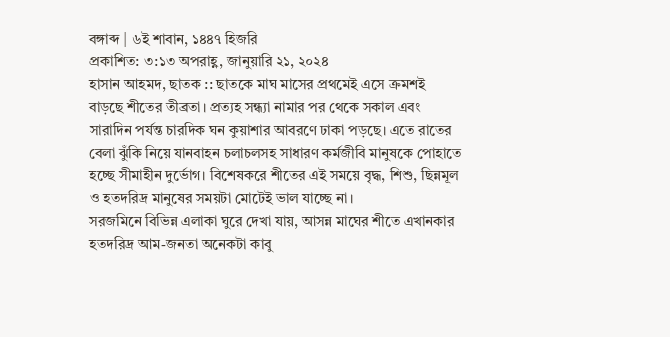বঙ্গাব্দ | ৬ই শাবান, ১৪৪৭ হিজরি
প্রকাশিত: ৩:১৩ অপরাহ্ণ, জানুয়ারি ২১, ২০২৪
হাসান আহমদ, ছাতক :: ছাতকে মাঘ মাসের প্রথমেই এসে ক্রমশই বাড়ছে শীতের তীব্রতা। প্রত্যহ সন্ধ্যা নামার পর থেকে সকাল এবং সারাদিন পর্যন্ত চারদিক ঘন কুয়াশার আবরণে ঢাকা পড়ছে। এতে রাতের বেলা ঝুঁকি নিয়ে যানবাহন চলাচলসহ সাধারণ কর্মজীবি মানুষকে পোহাতে হচ্ছে সীমাহীন দুর্ভোগ। বিশেষকরে শীতের এই সময়ে বৃদ্ধ, শিশু, ছিন্নমূল ও হতদরিদ্র মানুষের সময়টা মোটেই ভাল যাচ্ছে না।
সরজমিনে বিভিন্ন এলাকা ঘুরে দেখা যায়, আসন্ন মাঘের শীতে এখানকার হতদরিদ্র আম-জনতা অনেকটা কাবু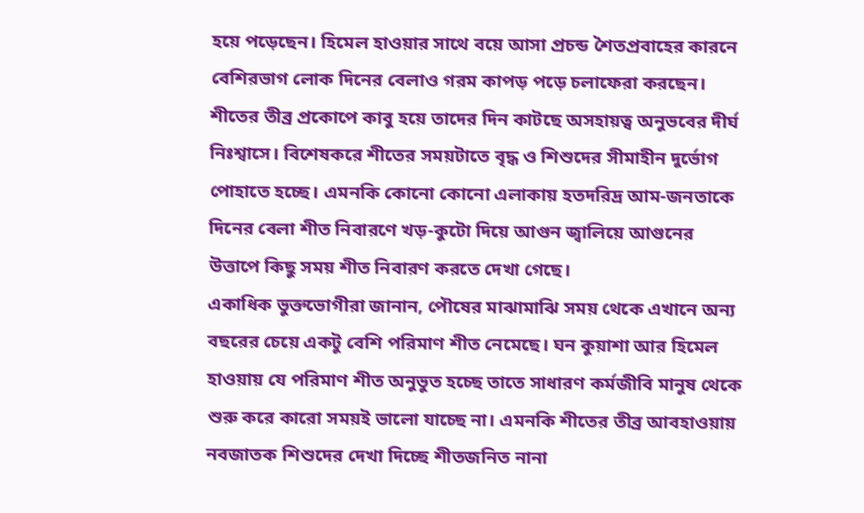হয়ে পড়েছেন। হিমেল হাওয়ার সাথে বয়ে আসা প্রচন্ড শৈতপ্রবাহের কারনে বেশিরভাগ লোক দিনের বেলাও গরম কাপড় পড়ে চলাফেরা করছেন। শীতের তীব্র প্রকোপে কাবু হয়ে তাদের দিন কাটছে অসহায়ত্ব অনুভবের দীর্ঘ নিঃশ্বাসে। বিশেষকরে শীতের সময়টাতে বৃদ্ধ ও শিশুদের সীমাহীন দুর্ভোগ পোহাতে হচ্ছে। এমনকি কোনো কোনো এলাকায় হতদরিদ্র আম-জনতাকে দিনের বেলা শীত নিবারণে খড়-কুটো দিয়ে আগুন জ্বালিয়ে আগুনের উত্তাপে কিছু সময় শীত নিবারণ করতে দেখা গেছে।
একাধিক ভুক্তভোগীরা জানান, পৌষের মাঝামাঝি সময় থেকে এখানে অন্য বছরের চেয়ে একটু বেশি পরিমাণ শীত নেমেছে। ঘন কুয়াশা আর হিমেল হাওয়ায় যে পরিমাণ শীত অনুভুত হচ্ছে তাতে সাধারণ কর্মজীবি মানুষ থেকে শুরু করে কারো সময়ই ভালো যাচ্ছে না। এমনকি শীতের তীব্র আবহাওয়ায় নবজাতক শিশুদের দেখা দিচ্ছে শীতজনিত নানা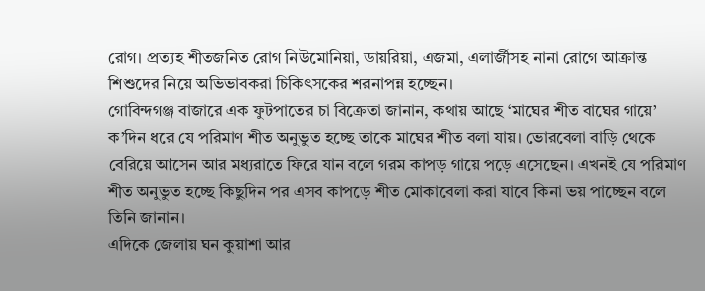রোগ। প্রত্যহ শীতজনিত রোগ নিউমোনিয়া, ডায়রিয়া, এজমা, এলার্জীসহ নানা রোগে আক্রান্ত শিশুদের নিয়ে অভিভাবকরা চিকিৎসকের শরনাপন্ন হচ্ছেন।
গোবিন্দগঞ্জ বাজারে এক ফুটপাতের চা বিক্রেতা জানান, কথায় আছে ‘মাঘের শীত বাঘের গায়ে’ ক’দিন ধরে যে পরিমাণ শীত অনুভুত হচ্ছে তাকে মাঘের শীত বলা যায়। ভোরবেলা বাড়ি থেকে বেরিয়ে আসেন আর মধ্যরাতে ফিরে যান বলে গরম কাপড় গায়ে পড়ে এসেছেন। এখনই যে পরিমাণ শীত অনুভুত হচ্ছে কিছুদিন পর এসব কাপড়ে শীত মোকাবেলা করা যাবে কিনা ভয় পাচ্ছেন বলে তিনি জানান।
এদিকে জেলায় ঘন কুয়াশা আর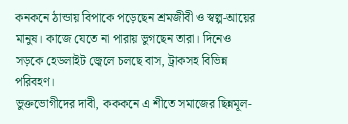কনকনে ঠান্ডায় বিপাকে পড়েছেন শ্রমজীবী ও স্বল্প-আয়ের মানুষ। কাজে যেতে না পারায় ভুগছেন তারা। দিনেও সড়কে হেডলাইট জ্বেলে চলছে বাস, ট্রাকসহ বিভিন্ন পরিবহণ।
ভুক্তভোগীদের দাবী, কককনে এ শীতে সমাজের ছিন্নমূল-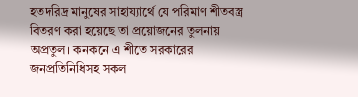হতদরিদ্র মানুষের সাহায্যার্থে যে পরিমাণ শীতবস্ত্র বিতরণ করা হয়েছে তা প্রয়োজনের তুলনায় অপ্রতুল। কনকনে এ শীতে সরকারের জনপ্রতিনিধিসহ সকল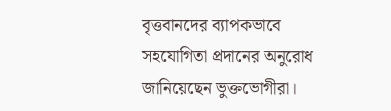বৃত্তবানদের ব্যাপকভাবে সহযোগিতা প্রদানের অনুরোধ জানিয়েছেন ভুক্তভোগীরা।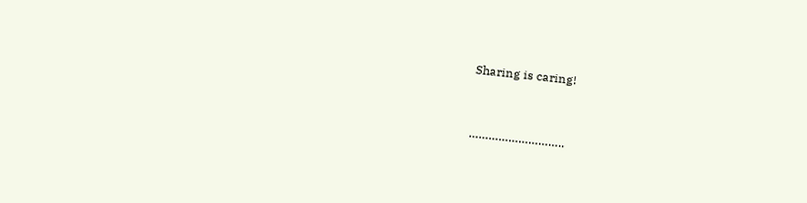Sharing is caring!


………………………..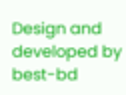Design and developed by best-bd